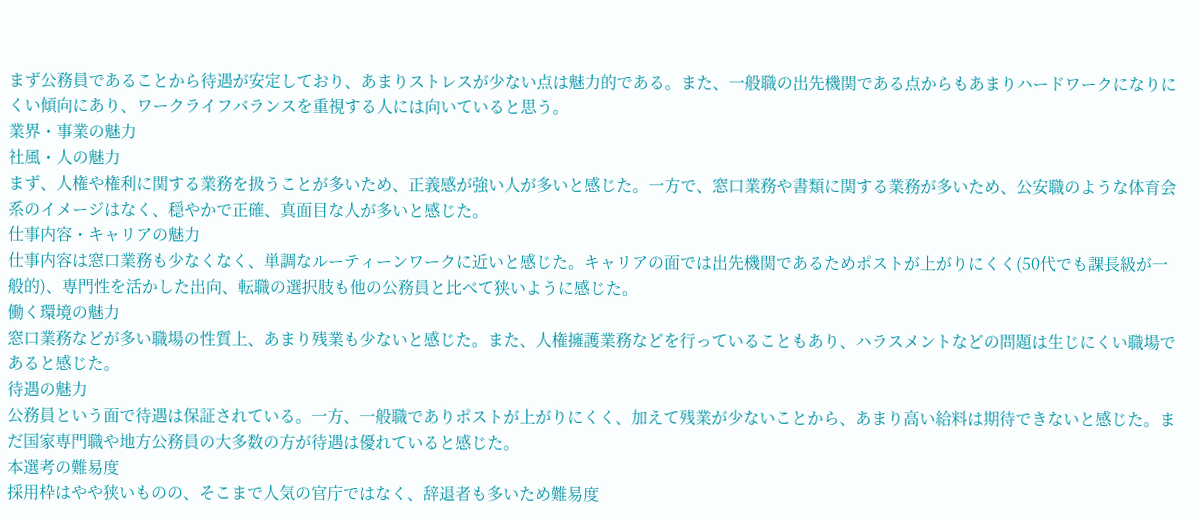まず公務員であることから待遇が安定しており、あまりストレスが少ない点は魅力的である。また、一般職の出先機関である点からもあまりハードワークになりにくい傾向にあり、ワークライフバランスを重視する人には向いていると思う。
業界・事業の魅力
社風・人の魅力
まず、人権や権利に関する業務を扱うことが多いため、正義感が強い人が多いと感じた。一方で、窓口業務や書類に関する業務が多いため、公安職のような体育会系のイメージはなく、穏やかで正確、真面目な人が多いと感じた。
仕事内容・キャリアの魅力
仕事内容は窓口業務も少なくなく、単調なルーティーンワークに近いと感じた。キャリアの面では出先機関であるためポストが上がりにくく(50代でも課長級が一般的)、専門性を活かした出向、転職の選択肢も他の公務員と比べて狭いように感じた。
働く環境の魅力
窓口業務などが多い職場の性質上、あまり残業も少ないと感じた。また、人権擁護業務などを行っていることもあり、ハラスメントなどの問題は生じにくい職場であると感じた。
待遇の魅力
公務員という面で待遇は保証されている。一方、一般職でありポストが上がりにくく、加えて残業が少ないことから、あまり高い給料は期待できないと感じた。まだ国家専門職や地方公務員の大多数の方が待遇は優れていると感じた。
本選考の難易度
採用枠はやや狭いものの、そこまで人気の官庁ではなく、辞退者も多いため難易度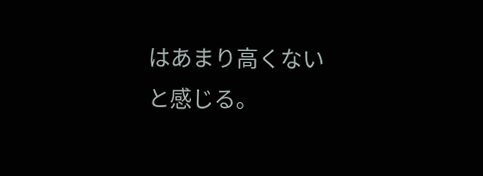はあまり高くないと感じる。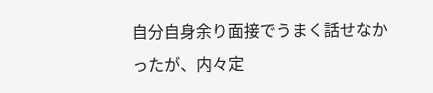自分自身余り面接でうまく話せなかったが、内々定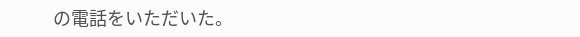の電話をいただいた。